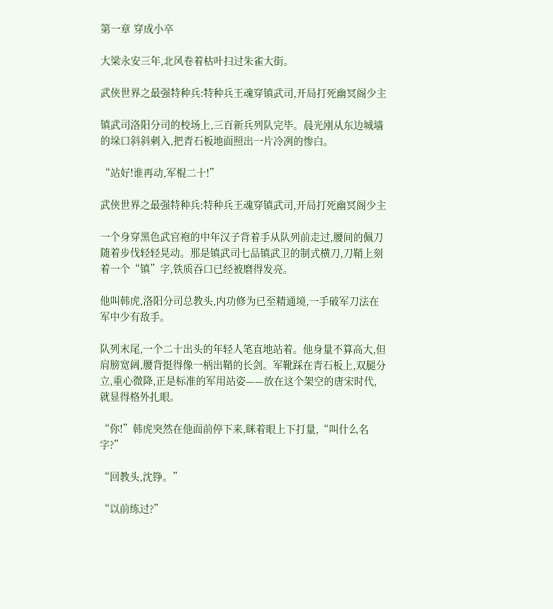第一章 穿成小卒

大梁永安三年,北风卷着枯叶扫过朱雀大街。

武侠世界之最强特种兵:特种兵王魂穿镇武司,开局打死幽冥阁少主

镇武司洛阳分司的校场上,三百新兵列队完毕。晨光刚从东边城墙的垛口斜斜刺入,把青石板地面照出一片冷冽的惨白。

“站好!谁再动,军棍二十!”

武侠世界之最强特种兵:特种兵王魂穿镇武司,开局打死幽冥阁少主

一个身穿黑色武官袍的中年汉子背着手从队列前走过,腰间的佩刀随着步伐轻轻晃动。那是镇武司七品镇武卫的制式横刀,刀鞘上刻着一个“镇”字,铁质吞口已经被磨得发亮。

他叫韩虎,洛阳分司总教头,内功修为已至精通境,一手破军刀法在军中少有敌手。

队列末尾,一个二十出头的年轻人笔直地站着。他身量不算高大,但肩膀宽阔,腰背挺得像一柄出鞘的长剑。军靴踩在青石板上,双腿分立,重心微降,正是标准的军用站姿——放在这个架空的唐宋时代,就显得格外扎眼。

“你!”韩虎突然在他面前停下来,眯着眼上下打量,“叫什么名字?”

“回教头,沈铮。”

“以前练过?”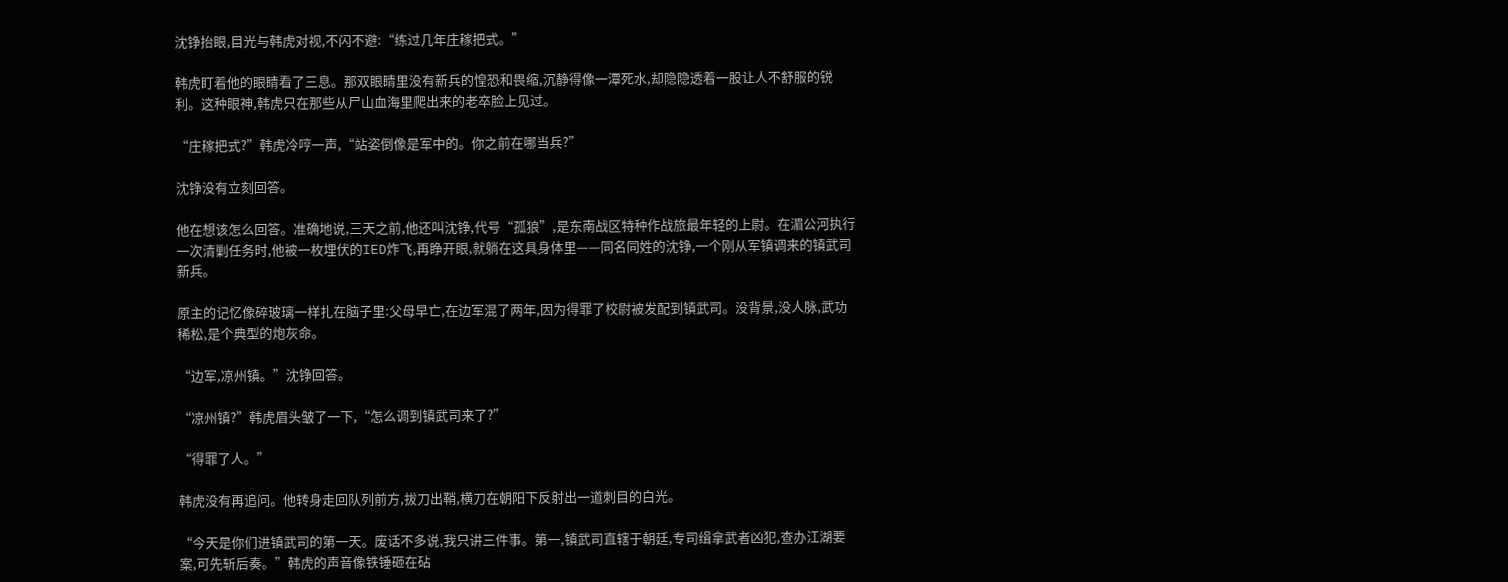沈铮抬眼,目光与韩虎对视,不闪不避:“练过几年庄稼把式。”

韩虎盯着他的眼睛看了三息。那双眼睛里没有新兵的惶恐和畏缩,沉静得像一潭死水,却隐隐透着一股让人不舒服的锐利。这种眼神,韩虎只在那些从尸山血海里爬出来的老卒脸上见过。

“庄稼把式?”韩虎冷哼一声,“站姿倒像是军中的。你之前在哪当兵?”

沈铮没有立刻回答。

他在想该怎么回答。准确地说,三天之前,他还叫沈铮,代号“孤狼”,是东南战区特种作战旅最年轻的上尉。在湄公河执行一次清剿任务时,他被一枚埋伏的IED炸飞,再睁开眼,就躺在这具身体里——同名同姓的沈铮,一个刚从军镇调来的镇武司新兵。

原主的记忆像碎玻璃一样扎在脑子里:父母早亡,在边军混了两年,因为得罪了校尉被发配到镇武司。没背景,没人脉,武功稀松,是个典型的炮灰命。

“边军,凉州镇。”沈铮回答。

“凉州镇?”韩虎眉头皱了一下,“怎么调到镇武司来了?”

“得罪了人。”

韩虎没有再追问。他转身走回队列前方,拔刀出鞘,横刀在朝阳下反射出一道刺目的白光。

“今天是你们进镇武司的第一天。废话不多说,我只讲三件事。第一,镇武司直辖于朝廷,专司缉拿武者凶犯,查办江湖要案,可先斩后奏。”韩虎的声音像铁锤砸在砧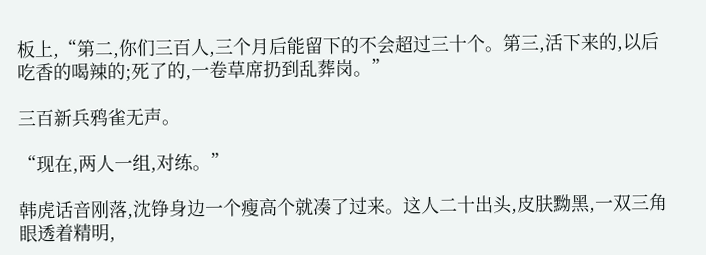板上,“第二,你们三百人,三个月后能留下的不会超过三十个。第三,活下来的,以后吃香的喝辣的;死了的,一卷草席扔到乱葬岗。”

三百新兵鸦雀无声。

“现在,两人一组,对练。”

韩虎话音刚落,沈铮身边一个瘦高个就凑了过来。这人二十出头,皮肤黝黑,一双三角眼透着精明,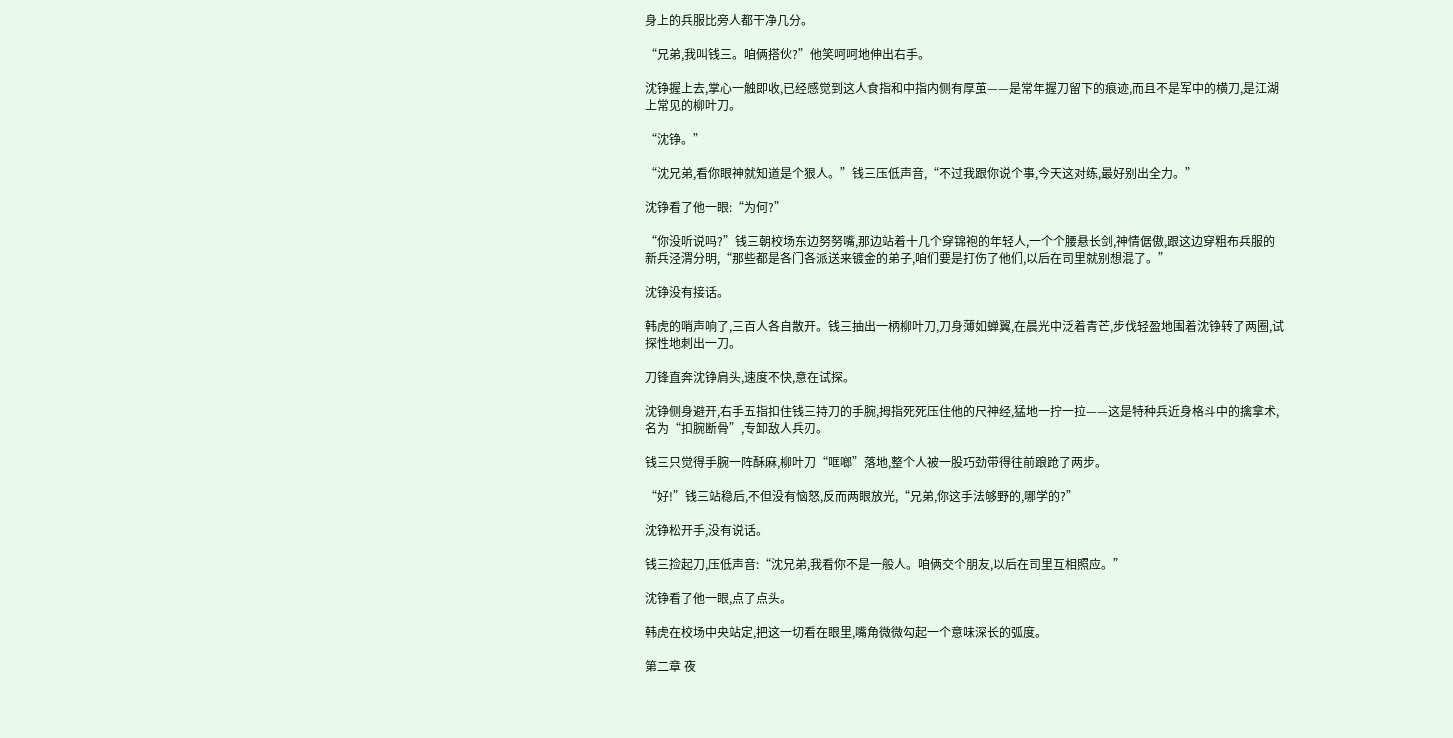身上的兵服比旁人都干净几分。

“兄弟,我叫钱三。咱俩搭伙?”他笑呵呵地伸出右手。

沈铮握上去,掌心一触即收,已经感觉到这人食指和中指内侧有厚茧——是常年握刀留下的痕迹,而且不是军中的横刀,是江湖上常见的柳叶刀。

“沈铮。”

“沈兄弟,看你眼神就知道是个狠人。”钱三压低声音,“不过我跟你说个事,今天这对练,最好别出全力。”

沈铮看了他一眼:“为何?”

“你没听说吗?”钱三朝校场东边努努嘴,那边站着十几个穿锦袍的年轻人,一个个腰悬长剑,神情倨傲,跟这边穿粗布兵服的新兵泾渭分明,“那些都是各门各派送来镀金的弟子,咱们要是打伤了他们,以后在司里就别想混了。”

沈铮没有接话。

韩虎的哨声响了,三百人各自散开。钱三抽出一柄柳叶刀,刀身薄如蝉翼,在晨光中泛着青芒,步伐轻盈地围着沈铮转了两圈,试探性地刺出一刀。

刀锋直奔沈铮肩头,速度不快,意在试探。

沈铮侧身避开,右手五指扣住钱三持刀的手腕,拇指死死压住他的尺神经,猛地一拧一拉——这是特种兵近身格斗中的擒拿术,名为“扣腕断骨”,专卸敌人兵刃。

钱三只觉得手腕一阵酥麻,柳叶刀“哐啷”落地,整个人被一股巧劲带得往前踉跄了两步。

“好!”钱三站稳后,不但没有恼怒,反而两眼放光,“兄弟,你这手法够野的,哪学的?”

沈铮松开手,没有说话。

钱三捡起刀,压低声音:“沈兄弟,我看你不是一般人。咱俩交个朋友,以后在司里互相照应。”

沈铮看了他一眼,点了点头。

韩虎在校场中央站定,把这一切看在眼里,嘴角微微勾起一个意味深长的弧度。

第二章 夜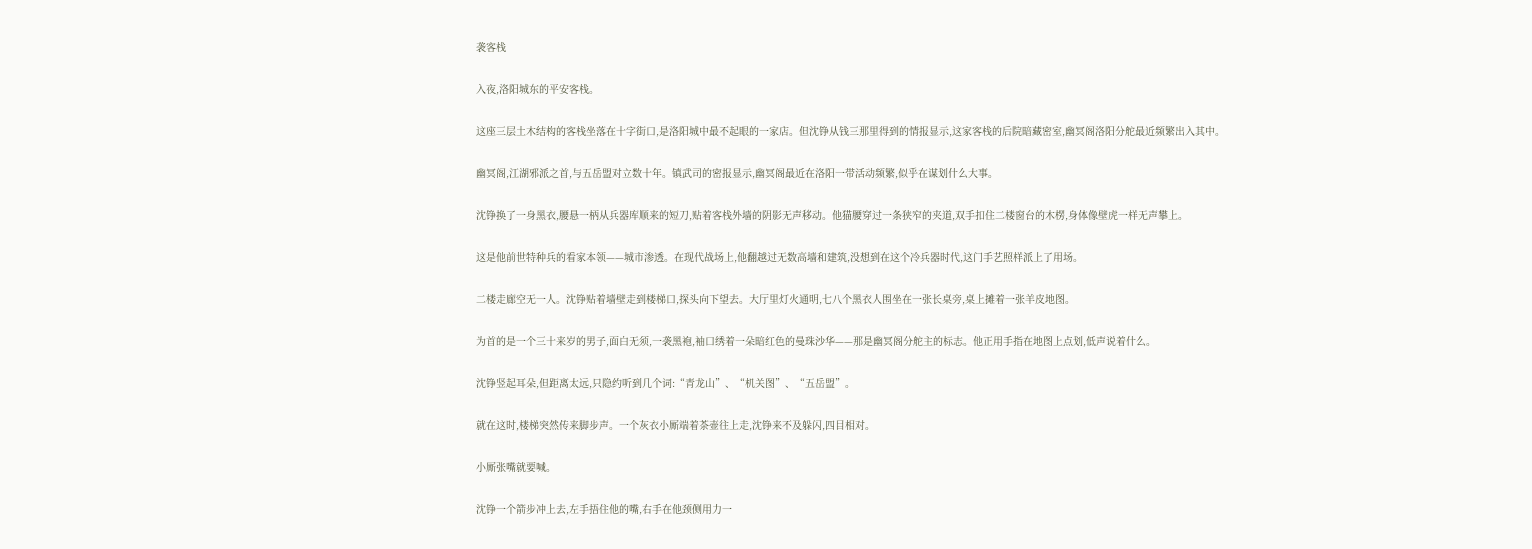袭客栈

入夜,洛阳城东的平安客栈。

这座三层土木结构的客栈坐落在十字街口,是洛阳城中最不起眼的一家店。但沈铮从钱三那里得到的情报显示,这家客栈的后院暗藏密室,幽冥阁洛阳分舵最近频繁出入其中。

幽冥阁,江湖邪派之首,与五岳盟对立数十年。镇武司的密报显示,幽冥阁最近在洛阳一带活动频繁,似乎在谋划什么大事。

沈铮换了一身黑衣,腰悬一柄从兵器库顺来的短刀,贴着客栈外墙的阴影无声移动。他猫腰穿过一条狭窄的夹道,双手扣住二楼窗台的木楞,身体像壁虎一样无声攀上。

这是他前世特种兵的看家本领——城市渗透。在现代战场上,他翻越过无数高墙和建筑,没想到在这个冷兵器时代,这门手艺照样派上了用场。

二楼走廊空无一人。沈铮贴着墙壁走到楼梯口,探头向下望去。大厅里灯火通明,七八个黑衣人围坐在一张长桌旁,桌上摊着一张羊皮地图。

为首的是一个三十来岁的男子,面白无须,一袭黑袍,袖口绣着一朵暗红色的曼珠沙华——那是幽冥阁分舵主的标志。他正用手指在地图上点划,低声说着什么。

沈铮竖起耳朵,但距离太远,只隐约听到几个词:“青龙山”、“机关图”、“五岳盟”。

就在这时,楼梯突然传来脚步声。一个灰衣小厮端着茶壶往上走,沈铮来不及躲闪,四目相对。

小厮张嘴就要喊。

沈铮一个箭步冲上去,左手捂住他的嘴,右手在他颈侧用力一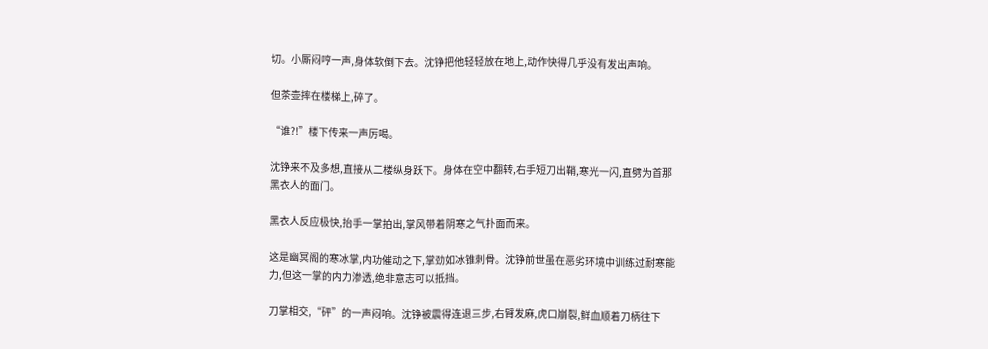切。小厮闷哼一声,身体软倒下去。沈铮把他轻轻放在地上,动作快得几乎没有发出声响。

但茶壶摔在楼梯上,碎了。

“谁?!”楼下传来一声厉喝。

沈铮来不及多想,直接从二楼纵身跃下。身体在空中翻转,右手短刀出鞘,寒光一闪,直劈为首那黑衣人的面门。

黑衣人反应极快,抬手一掌拍出,掌风带着阴寒之气扑面而来。

这是幽冥阁的寒冰掌,内功催动之下,掌劲如冰锥刺骨。沈铮前世虽在恶劣环境中训练过耐寒能力,但这一掌的内力渗透,绝非意志可以抵挡。

刀掌相交,“砰”的一声闷响。沈铮被震得连退三步,右臂发麻,虎口崩裂,鲜血顺着刀柄往下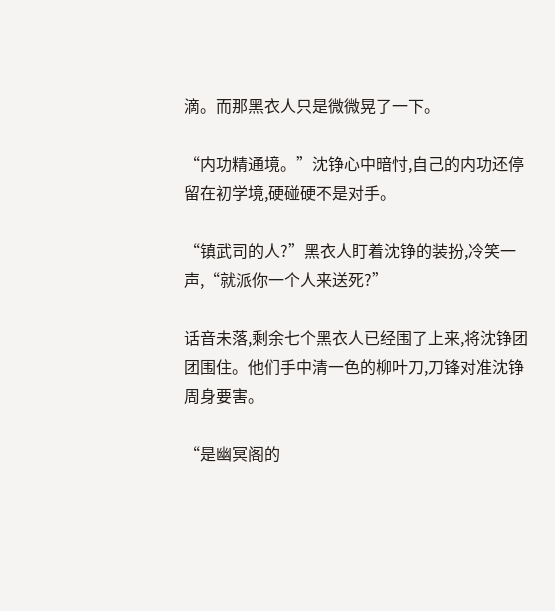滴。而那黑衣人只是微微晃了一下。

“内功精通境。”沈铮心中暗忖,自己的内功还停留在初学境,硬碰硬不是对手。

“镇武司的人?”黑衣人盯着沈铮的装扮,冷笑一声,“就派你一个人来送死?”

话音未落,剩余七个黑衣人已经围了上来,将沈铮团团围住。他们手中清一色的柳叶刀,刀锋对准沈铮周身要害。

“是幽冥阁的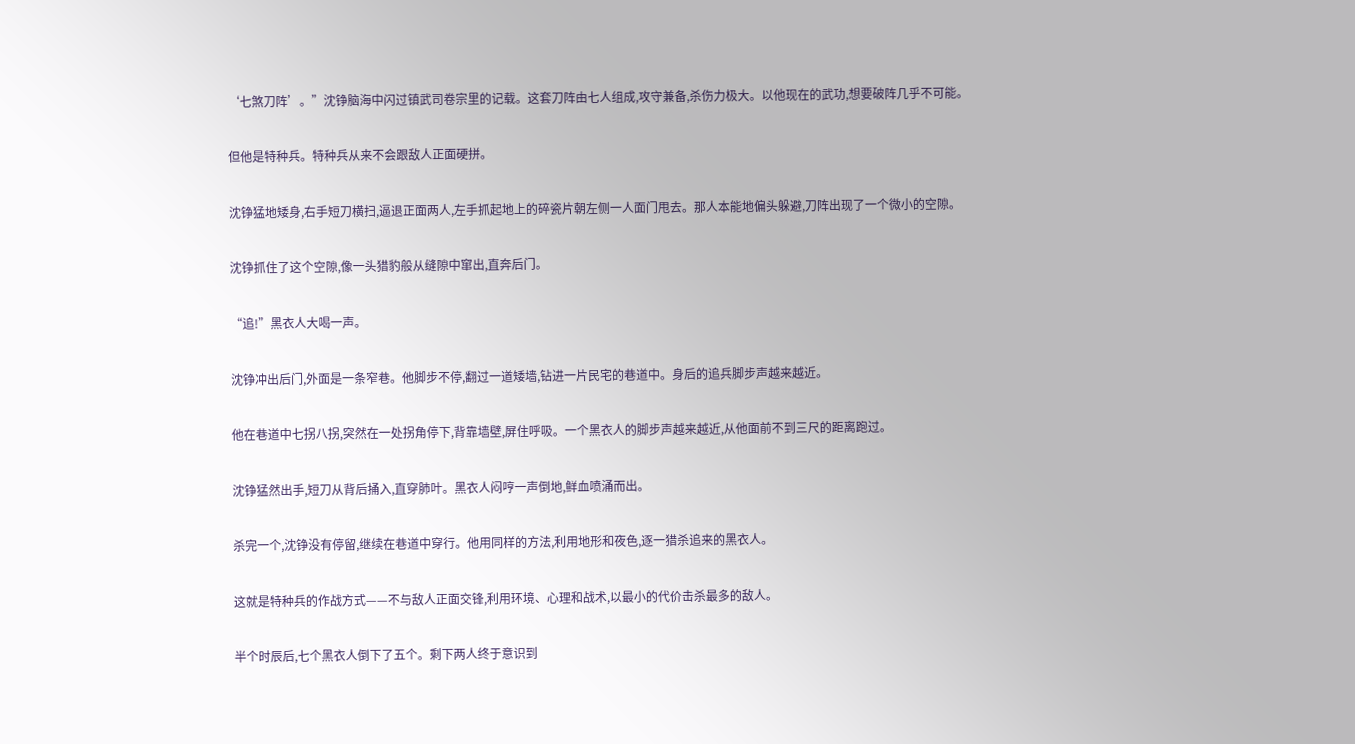‘七煞刀阵’。”沈铮脑海中闪过镇武司卷宗里的记载。这套刀阵由七人组成,攻守兼备,杀伤力极大。以他现在的武功,想要破阵几乎不可能。

但他是特种兵。特种兵从来不会跟敌人正面硬拼。

沈铮猛地矮身,右手短刀横扫,逼退正面两人,左手抓起地上的碎瓷片朝左侧一人面门甩去。那人本能地偏头躲避,刀阵出现了一个微小的空隙。

沈铮抓住了这个空隙,像一头猎豹般从缝隙中窜出,直奔后门。

“追!”黑衣人大喝一声。

沈铮冲出后门,外面是一条窄巷。他脚步不停,翻过一道矮墙,钻进一片民宅的巷道中。身后的追兵脚步声越来越近。

他在巷道中七拐八拐,突然在一处拐角停下,背靠墙壁,屏住呼吸。一个黑衣人的脚步声越来越近,从他面前不到三尺的距离跑过。

沈铮猛然出手,短刀从背后捅入,直穿肺叶。黑衣人闷哼一声倒地,鲜血喷涌而出。

杀完一个,沈铮没有停留,继续在巷道中穿行。他用同样的方法,利用地形和夜色,逐一猎杀追来的黑衣人。

这就是特种兵的作战方式——不与敌人正面交锋,利用环境、心理和战术,以最小的代价击杀最多的敌人。

半个时辰后,七个黑衣人倒下了五个。剩下两人终于意识到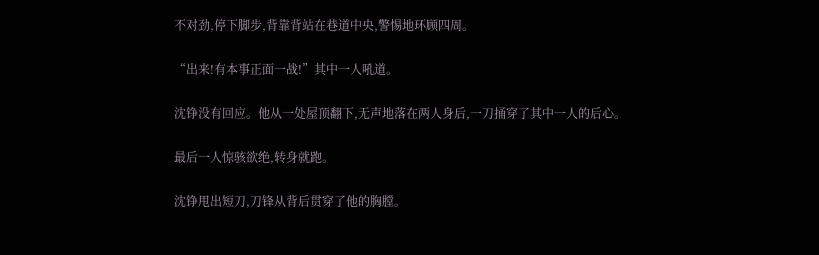不对劲,停下脚步,背靠背站在巷道中央,警惕地环顾四周。

“出来!有本事正面一战!”其中一人吼道。

沈铮没有回应。他从一处屋顶翻下,无声地落在两人身后,一刀捅穿了其中一人的后心。

最后一人惊骇欲绝,转身就跑。

沈铮甩出短刀,刀锋从背后贯穿了他的胸膛。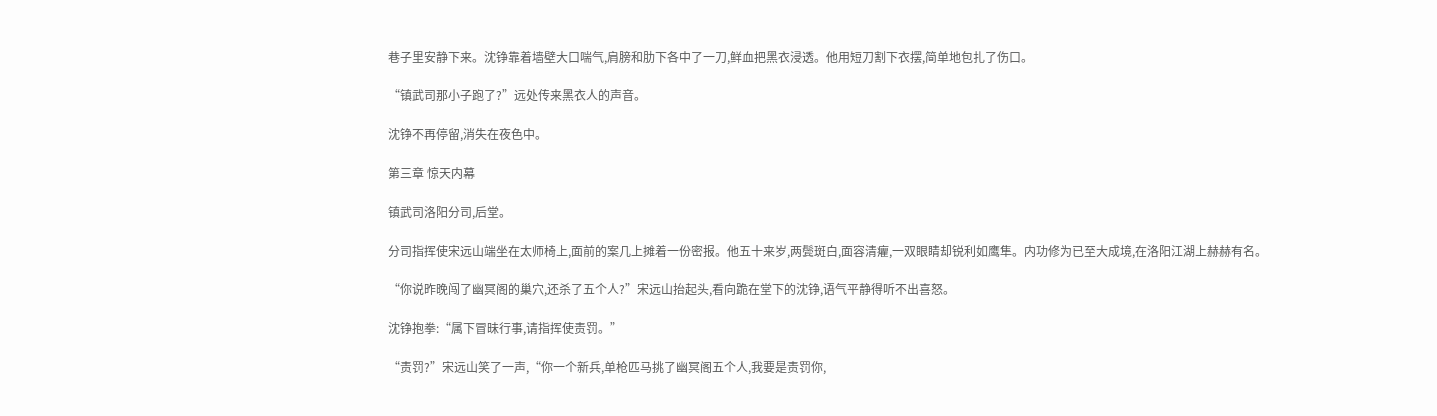巷子里安静下来。沈铮靠着墙壁大口喘气,肩膀和肋下各中了一刀,鲜血把黑衣浸透。他用短刀割下衣摆,简单地包扎了伤口。

“镇武司那小子跑了?”远处传来黑衣人的声音。

沈铮不再停留,消失在夜色中。

第三章 惊天内幕

镇武司洛阳分司,后堂。

分司指挥使宋远山端坐在太师椅上,面前的案几上摊着一份密报。他五十来岁,两鬓斑白,面容清癯,一双眼睛却锐利如鹰隼。内功修为已至大成境,在洛阳江湖上赫赫有名。

“你说昨晚闯了幽冥阁的巢穴,还杀了五个人?”宋远山抬起头,看向跪在堂下的沈铮,语气平静得听不出喜怒。

沈铮抱拳:“属下冒昧行事,请指挥使责罚。”

“责罚?”宋远山笑了一声,“你一个新兵,单枪匹马挑了幽冥阁五个人,我要是责罚你,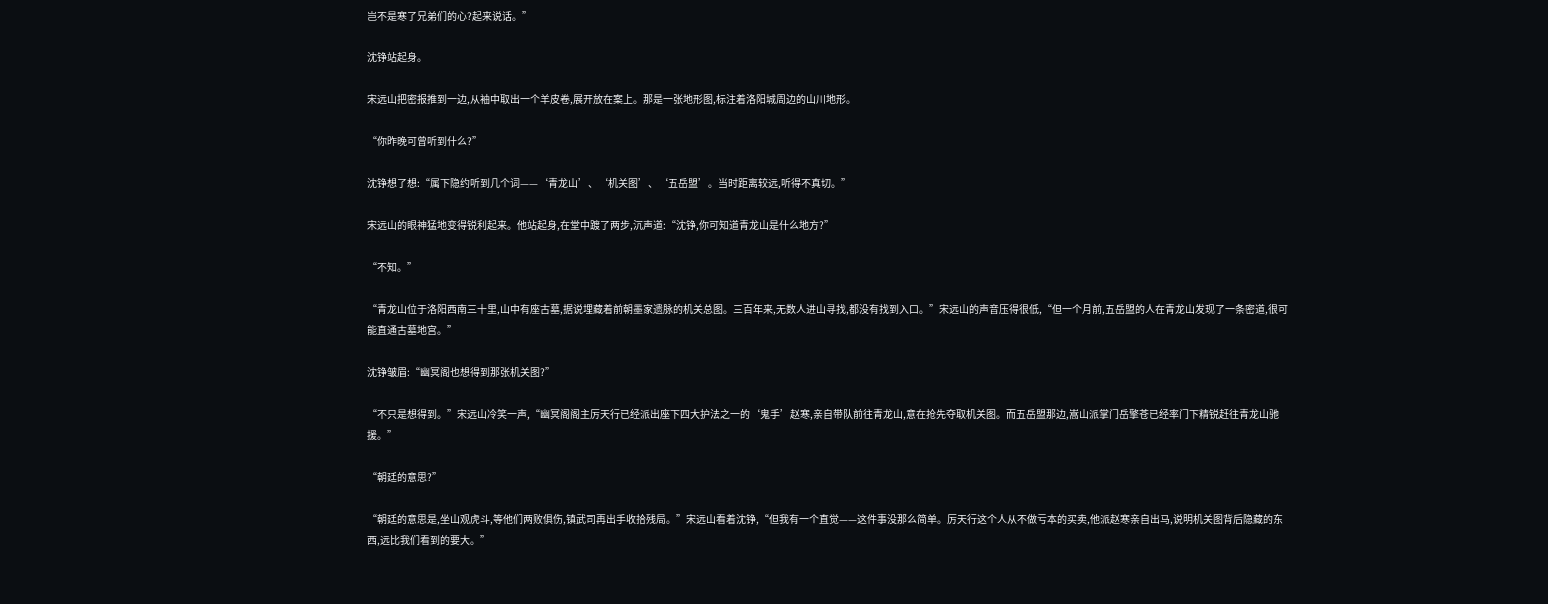岂不是寒了兄弟们的心?起来说话。”

沈铮站起身。

宋远山把密报推到一边,从袖中取出一个羊皮卷,展开放在案上。那是一张地形图,标注着洛阳城周边的山川地形。

“你昨晚可曾听到什么?”

沈铮想了想:“属下隐约听到几个词——‘青龙山’、‘机关图’、‘五岳盟’。当时距离较远,听得不真切。”

宋远山的眼神猛地变得锐利起来。他站起身,在堂中踱了两步,沉声道:“沈铮,你可知道青龙山是什么地方?”

“不知。”

“青龙山位于洛阳西南三十里,山中有座古墓,据说埋藏着前朝墨家遗脉的机关总图。三百年来,无数人进山寻找,都没有找到入口。”宋远山的声音压得很低,“但一个月前,五岳盟的人在青龙山发现了一条密道,很可能直通古墓地宫。”

沈铮皱眉:“幽冥阁也想得到那张机关图?”

“不只是想得到。”宋远山冷笑一声,“幽冥阁阁主厉天行已经派出座下四大护法之一的‘鬼手’赵寒,亲自带队前往青龙山,意在抢先夺取机关图。而五岳盟那边,嵩山派掌门岳擎苍已经率门下精锐赶往青龙山驰援。”

“朝廷的意思?”

“朝廷的意思是,坐山观虎斗,等他们两败俱伤,镇武司再出手收拾残局。”宋远山看着沈铮,“但我有一个直觉——这件事没那么简单。厉天行这个人从不做亏本的买卖,他派赵寒亲自出马,说明机关图背后隐藏的东西,远比我们看到的要大。”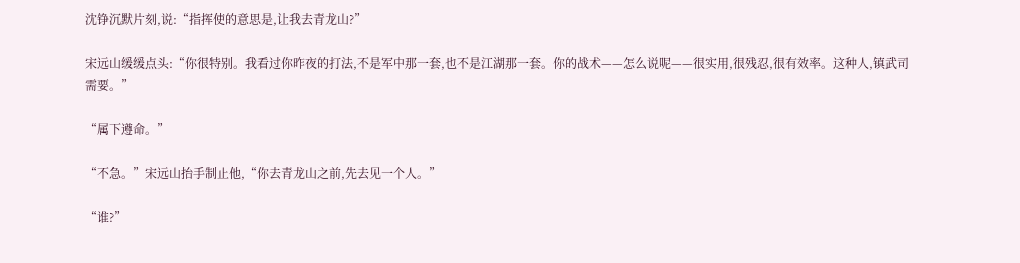沈铮沉默片刻,说:“指挥使的意思是,让我去青龙山?”

宋远山缓缓点头:“你很特别。我看过你昨夜的打法,不是军中那一套,也不是江湖那一套。你的战术——怎么说呢——很实用,很残忍,很有效率。这种人,镇武司需要。”

“属下遵命。”

“不急。”宋远山抬手制止他,“你去青龙山之前,先去见一个人。”

“谁?”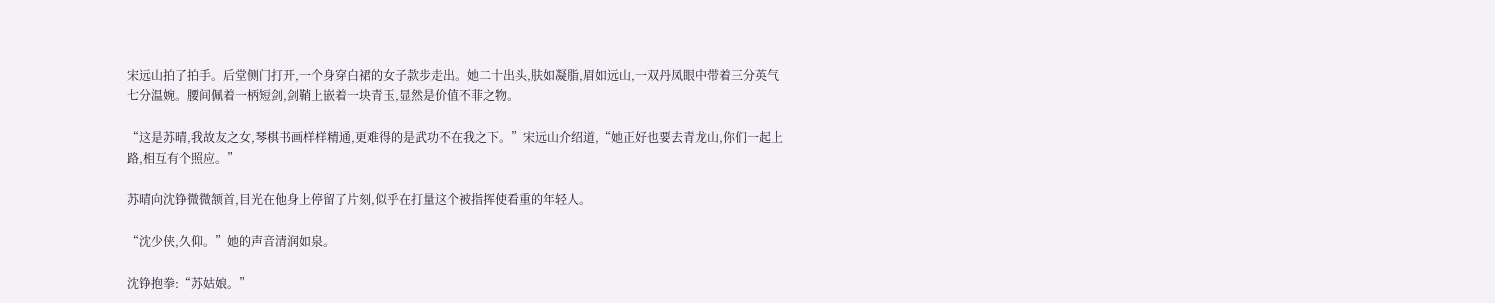宋远山拍了拍手。后堂侧门打开,一个身穿白裙的女子款步走出。她二十出头,肤如凝脂,眉如远山,一双丹凤眼中带着三分英气七分温婉。腰间佩着一柄短剑,剑鞘上嵌着一块青玉,显然是价值不菲之物。

“这是苏晴,我故友之女,琴棋书画样样精通,更难得的是武功不在我之下。”宋远山介绍道,“她正好也要去青龙山,你们一起上路,相互有个照应。”

苏晴向沈铮微微颔首,目光在他身上停留了片刻,似乎在打量这个被指挥使看重的年轻人。

“沈少侠,久仰。”她的声音清润如泉。

沈铮抱拳:“苏姑娘。”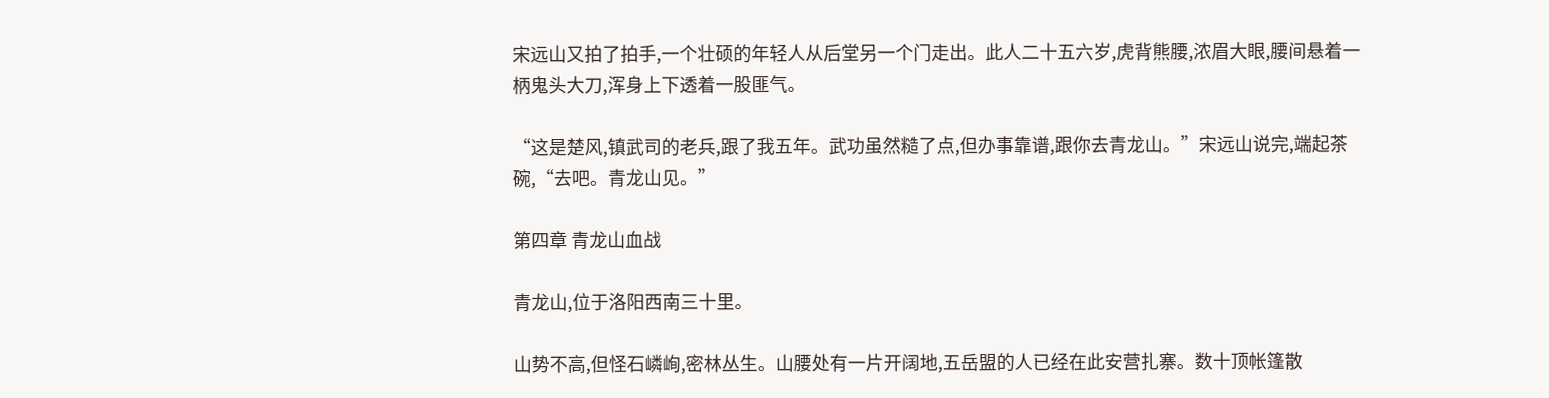宋远山又拍了拍手,一个壮硕的年轻人从后堂另一个门走出。此人二十五六岁,虎背熊腰,浓眉大眼,腰间悬着一柄鬼头大刀,浑身上下透着一股匪气。

“这是楚风,镇武司的老兵,跟了我五年。武功虽然糙了点,但办事靠谱,跟你去青龙山。”宋远山说完,端起茶碗,“去吧。青龙山见。”

第四章 青龙山血战

青龙山,位于洛阳西南三十里。

山势不高,但怪石嶙峋,密林丛生。山腰处有一片开阔地,五岳盟的人已经在此安营扎寨。数十顶帐篷散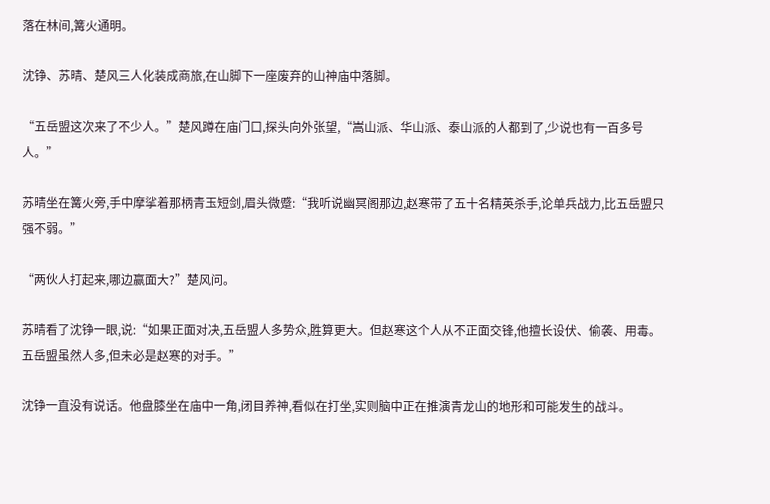落在林间,篝火通明。

沈铮、苏晴、楚风三人化装成商旅,在山脚下一座废弃的山神庙中落脚。

“五岳盟这次来了不少人。”楚风蹲在庙门口,探头向外张望,“嵩山派、华山派、泰山派的人都到了,少说也有一百多号人。”

苏晴坐在篝火旁,手中摩挲着那柄青玉短剑,眉头微蹙:“我听说幽冥阁那边,赵寒带了五十名精英杀手,论单兵战力,比五岳盟只强不弱。”

“两伙人打起来,哪边赢面大?”楚风问。

苏晴看了沈铮一眼,说:“如果正面对决,五岳盟人多势众,胜算更大。但赵寒这个人从不正面交锋,他擅长设伏、偷袭、用毒。五岳盟虽然人多,但未必是赵寒的对手。”

沈铮一直没有说话。他盘膝坐在庙中一角,闭目养神,看似在打坐,实则脑中正在推演青龙山的地形和可能发生的战斗。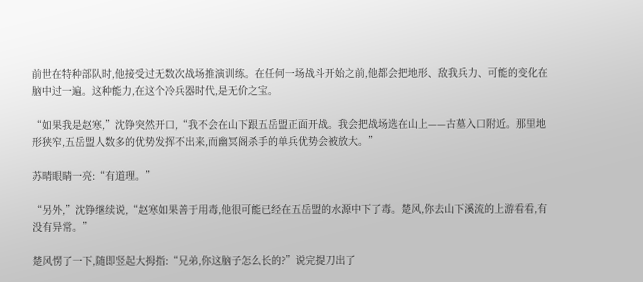前世在特种部队时,他接受过无数次战场推演训练。在任何一场战斗开始之前,他都会把地形、敌我兵力、可能的变化在脑中过一遍。这种能力,在这个冷兵器时代,是无价之宝。

“如果我是赵寒,”沈铮突然开口,“我不会在山下跟五岳盟正面开战。我会把战场选在山上——古墓入口附近。那里地形狭窄,五岳盟人数多的优势发挥不出来,而幽冥阁杀手的单兵优势会被放大。”

苏晴眼睛一亮:“有道理。”

“另外,”沈铮继续说,“赵寒如果善于用毒,他很可能已经在五岳盟的水源中下了毒。楚风,你去山下溪流的上游看看,有没有异常。”

楚风愣了一下,随即竖起大拇指:“兄弟,你这脑子怎么长的?”说完提刀出了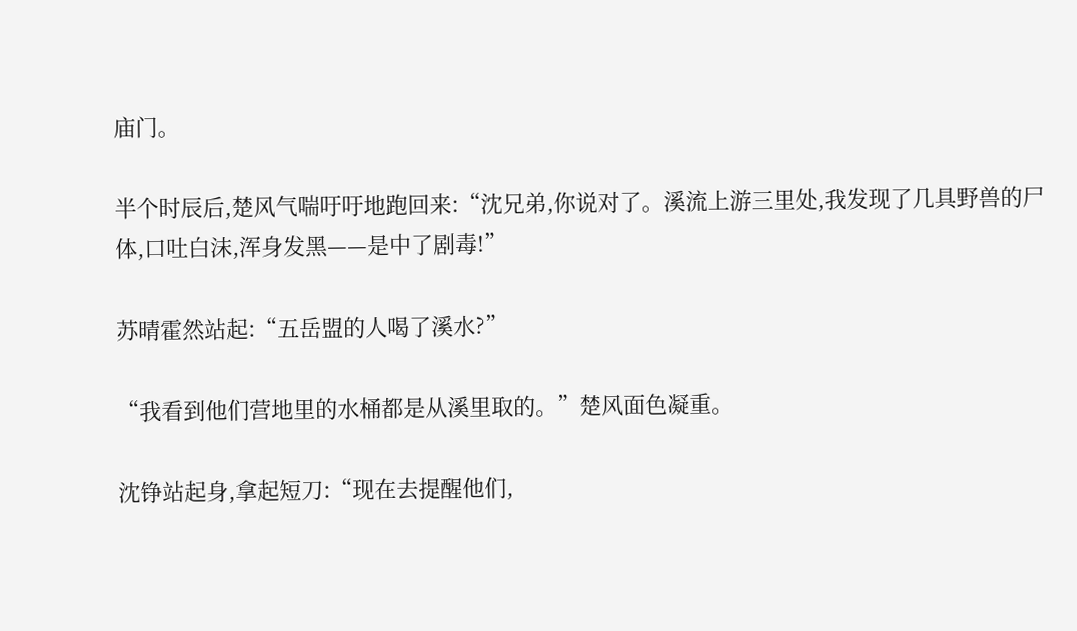庙门。

半个时辰后,楚风气喘吁吁地跑回来:“沈兄弟,你说对了。溪流上游三里处,我发现了几具野兽的尸体,口吐白沫,浑身发黑——是中了剧毒!”

苏晴霍然站起:“五岳盟的人喝了溪水?”

“我看到他们营地里的水桶都是从溪里取的。”楚风面色凝重。

沈铮站起身,拿起短刀:“现在去提醒他们,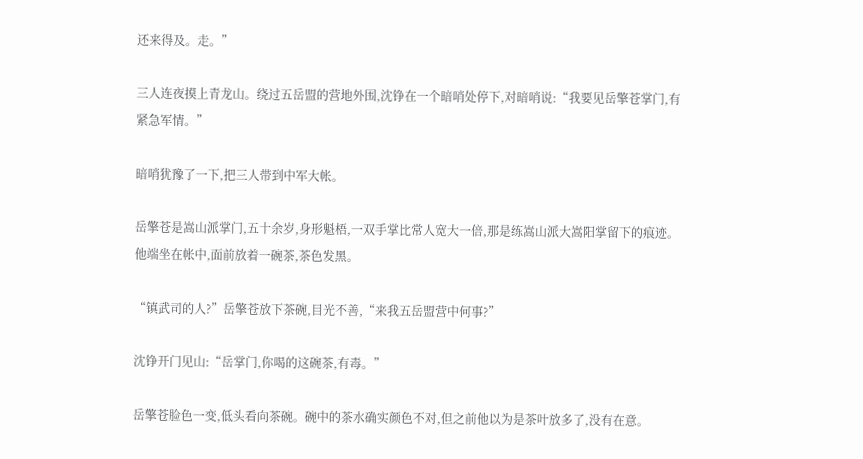还来得及。走。”

三人连夜摸上青龙山。绕过五岳盟的营地外围,沈铮在一个暗哨处停下,对暗哨说:“我要见岳擎苍掌门,有紧急军情。”

暗哨犹豫了一下,把三人带到中军大帐。

岳擎苍是嵩山派掌门,五十余岁,身形魁梧,一双手掌比常人宽大一倍,那是练嵩山派大嵩阳掌留下的痕迹。他端坐在帐中,面前放着一碗茶,茶色发黑。

“镇武司的人?”岳擎苍放下茶碗,目光不善,“来我五岳盟营中何事?”

沈铮开门见山:“岳掌门,你喝的这碗茶,有毒。”

岳擎苍脸色一变,低头看向茶碗。碗中的茶水确实颜色不对,但之前他以为是茶叶放多了,没有在意。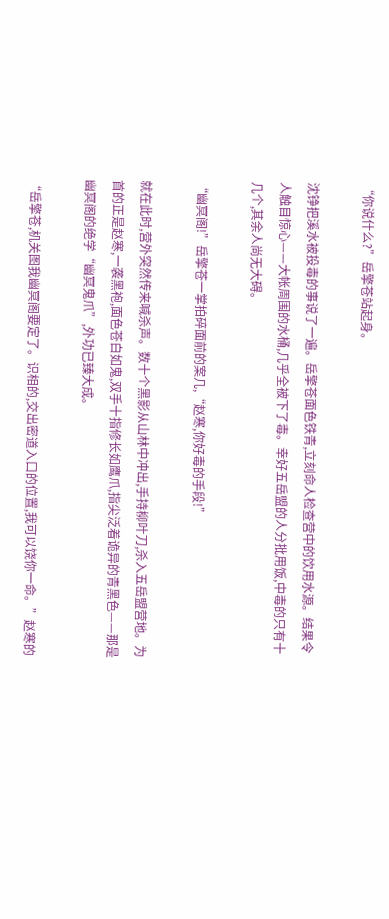“你说什么?”岳擎苍站起身。

沈铮把溪水被投毒的事说了一遍。岳擎苍面色铁青,立刻命人检查营中的饮用水源。结果令人触目惊心——大帐周围的水桶,几乎全被下了毒。幸好五岳盟的人分批用饭,中毒的只有十几个,其余人尚无大碍。

“幽冥阁!”岳擎苍一掌拍碎面前的案几,“赵寒,你好毒的手段!”

就在此时,营外突然传来喊杀声。数十个黑影从山林中冲出,手持柳叶刀,杀入五岳盟营地。为首的正是赵寒,一袭黑袍,面色苍白如鬼,双手十指修长如鹰爪,指尖泛着诡异的青黑色——那是幽冥阁的绝学“幽冥鬼爪”,外功已臻大成。

“岳擎苍,机关图我幽冥阁要定了。识相的,交出密道入口的位置,我可以饶你一命。”赵寒的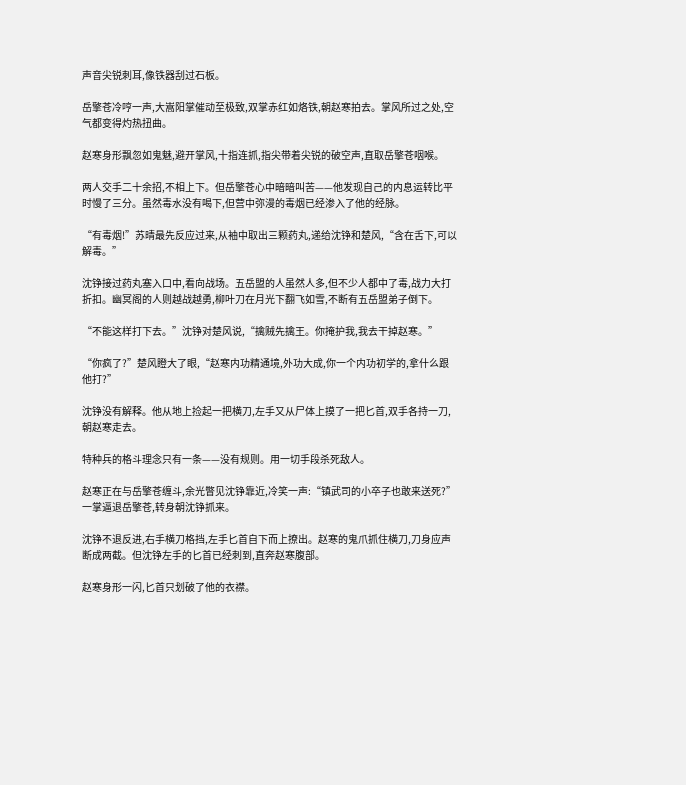声音尖锐刺耳,像铁器刮过石板。

岳擎苍冷哼一声,大嵩阳掌催动至极致,双掌赤红如烙铁,朝赵寒拍去。掌风所过之处,空气都变得灼热扭曲。

赵寒身形飘忽如鬼魅,避开掌风,十指连抓,指尖带着尖锐的破空声,直取岳擎苍咽喉。

两人交手二十余招,不相上下。但岳擎苍心中暗暗叫苦——他发现自己的内息运转比平时慢了三分。虽然毒水没有喝下,但营中弥漫的毒烟已经渗入了他的经脉。

“有毒烟!”苏晴最先反应过来,从袖中取出三颗药丸,递给沈铮和楚风,“含在舌下,可以解毒。”

沈铮接过药丸塞入口中,看向战场。五岳盟的人虽然人多,但不少人都中了毒,战力大打折扣。幽冥阁的人则越战越勇,柳叶刀在月光下翻飞如雪,不断有五岳盟弟子倒下。

“不能这样打下去。”沈铮对楚风说,“擒贼先擒王。你掩护我,我去干掉赵寒。”

“你疯了?”楚风瞪大了眼,“赵寒内功精通境,外功大成,你一个内功初学的,拿什么跟他打?”

沈铮没有解释。他从地上捡起一把横刀,左手又从尸体上摸了一把匕首,双手各持一刀,朝赵寒走去。

特种兵的格斗理念只有一条——没有规则。用一切手段杀死敌人。

赵寒正在与岳擎苍缠斗,余光瞥见沈铮靠近,冷笑一声:“镇武司的小卒子也敢来送死?”一掌逼退岳擎苍,转身朝沈铮抓来。

沈铮不退反进,右手横刀格挡,左手匕首自下而上撩出。赵寒的鬼爪抓住横刀,刀身应声断成两截。但沈铮左手的匕首已经刺到,直奔赵寒腹部。

赵寒身形一闪,匕首只划破了他的衣襟。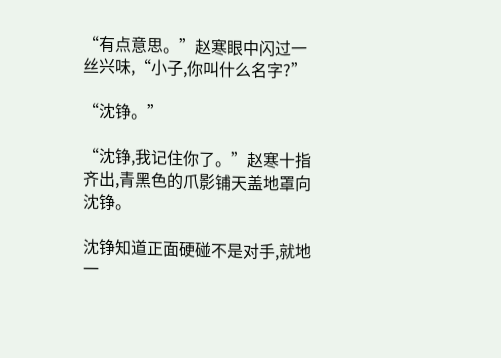“有点意思。”赵寒眼中闪过一丝兴味,“小子,你叫什么名字?”

“沈铮。”

“沈铮,我记住你了。”赵寒十指齐出,青黑色的爪影铺天盖地罩向沈铮。

沈铮知道正面硬碰不是对手,就地一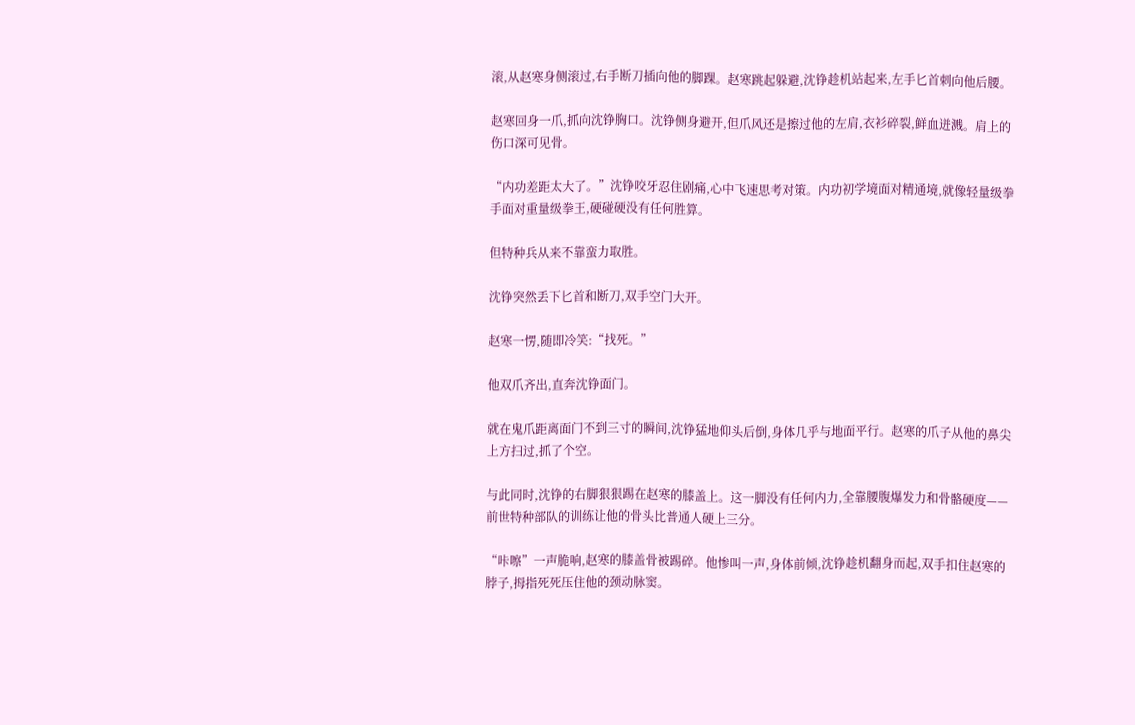滚,从赵寒身侧滚过,右手断刀插向他的脚踝。赵寒跳起躲避,沈铮趁机站起来,左手匕首刺向他后腰。

赵寒回身一爪,抓向沈铮胸口。沈铮侧身避开,但爪风还是擦过他的左肩,衣衫碎裂,鲜血迸溅。肩上的伤口深可见骨。

“内功差距太大了。”沈铮咬牙忍住剧痛,心中飞速思考对策。内功初学境面对精通境,就像轻量级拳手面对重量级拳王,硬碰硬没有任何胜算。

但特种兵从来不靠蛮力取胜。

沈铮突然丢下匕首和断刀,双手空门大开。

赵寒一愣,随即冷笑:“找死。”

他双爪齐出,直奔沈铮面门。

就在鬼爪距离面门不到三寸的瞬间,沈铮猛地仰头后倒,身体几乎与地面平行。赵寒的爪子从他的鼻尖上方扫过,抓了个空。

与此同时,沈铮的右脚狠狠踢在赵寒的膝盖上。这一脚没有任何内力,全靠腰腹爆发力和骨骼硬度——前世特种部队的训练让他的骨头比普通人硬上三分。

“咔嚓”一声脆响,赵寒的膝盖骨被踢碎。他惨叫一声,身体前倾,沈铮趁机翻身而起,双手扣住赵寒的脖子,拇指死死压住他的颈动脉窦。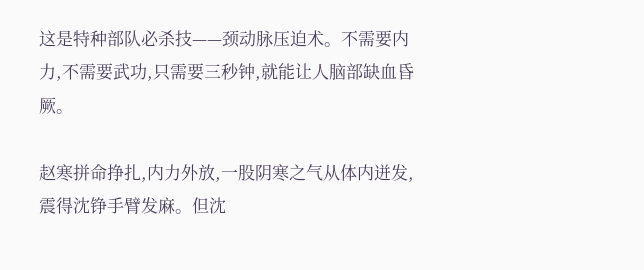这是特种部队必杀技——颈动脉压迫术。不需要内力,不需要武功,只需要三秒钟,就能让人脑部缺血昏厥。

赵寒拼命挣扎,内力外放,一股阴寒之气从体内迸发,震得沈铮手臂发麻。但沈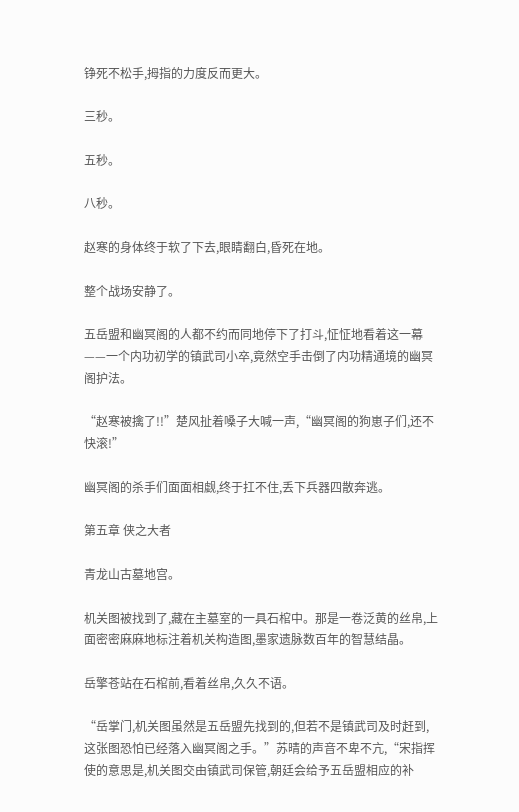铮死不松手,拇指的力度反而更大。

三秒。

五秒。

八秒。

赵寒的身体终于软了下去,眼睛翻白,昏死在地。

整个战场安静了。

五岳盟和幽冥阁的人都不约而同地停下了打斗,怔怔地看着这一幕——一个内功初学的镇武司小卒,竟然空手击倒了内功精通境的幽冥阁护法。

“赵寒被擒了!!”楚风扯着嗓子大喊一声,“幽冥阁的狗崽子们,还不快滚!”

幽冥阁的杀手们面面相觑,终于扛不住,丢下兵器四散奔逃。

第五章 侠之大者

青龙山古墓地宫。

机关图被找到了,藏在主墓室的一具石棺中。那是一卷泛黄的丝帛,上面密密麻麻地标注着机关构造图,墨家遗脉数百年的智慧结晶。

岳擎苍站在石棺前,看着丝帛,久久不语。

“岳掌门,机关图虽然是五岳盟先找到的,但若不是镇武司及时赶到,这张图恐怕已经落入幽冥阁之手。”苏晴的声音不卑不亢,“宋指挥使的意思是,机关图交由镇武司保管,朝廷会给予五岳盟相应的补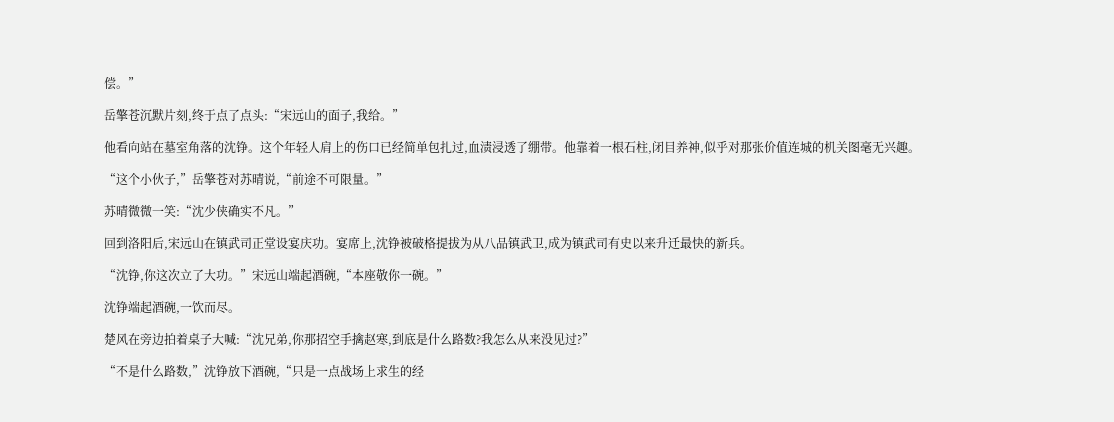偿。”

岳擎苍沉默片刻,终于点了点头:“宋远山的面子,我给。”

他看向站在墓室角落的沈铮。这个年轻人肩上的伤口已经简单包扎过,血渍浸透了绷带。他靠着一根石柱,闭目养神,似乎对那张价值连城的机关图毫无兴趣。

“这个小伙子,”岳擎苍对苏晴说,“前途不可限量。”

苏晴微微一笑:“沈少侠确实不凡。”

回到洛阳后,宋远山在镇武司正堂设宴庆功。宴席上,沈铮被破格提拔为从八品镇武卫,成为镇武司有史以来升迁最快的新兵。

“沈铮,你这次立了大功。”宋远山端起酒碗,“本座敬你一碗。”

沈铮端起酒碗,一饮而尽。

楚风在旁边拍着桌子大喊:“沈兄弟,你那招空手擒赵寒,到底是什么路数?我怎么从来没见过?”

“不是什么路数,”沈铮放下酒碗,“只是一点战场上求生的经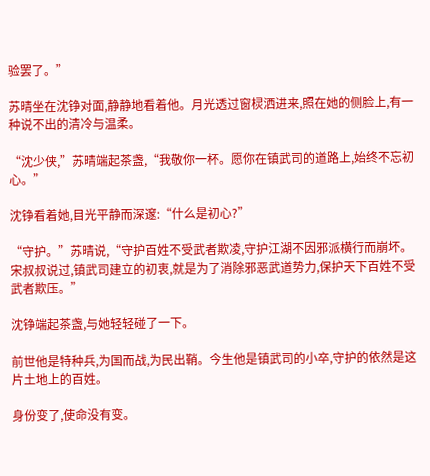验罢了。”

苏晴坐在沈铮对面,静静地看着他。月光透过窗棂洒进来,照在她的侧脸上,有一种说不出的清冷与温柔。

“沈少侠,”苏晴端起茶盏,“我敬你一杯。愿你在镇武司的道路上,始终不忘初心。”

沈铮看着她,目光平静而深邃:“什么是初心?”

“守护。”苏晴说,“守护百姓不受武者欺凌,守护江湖不因邪派横行而崩坏。宋叔叔说过,镇武司建立的初衷,就是为了消除邪恶武道势力,保护天下百姓不受武者欺压。”

沈铮端起茶盏,与她轻轻碰了一下。

前世他是特种兵,为国而战,为民出鞘。今生他是镇武司的小卒,守护的依然是这片土地上的百姓。

身份变了,使命没有变。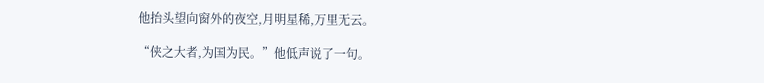他抬头望向窗外的夜空,月明星稀,万里无云。

“侠之大者,为国为民。”他低声说了一句。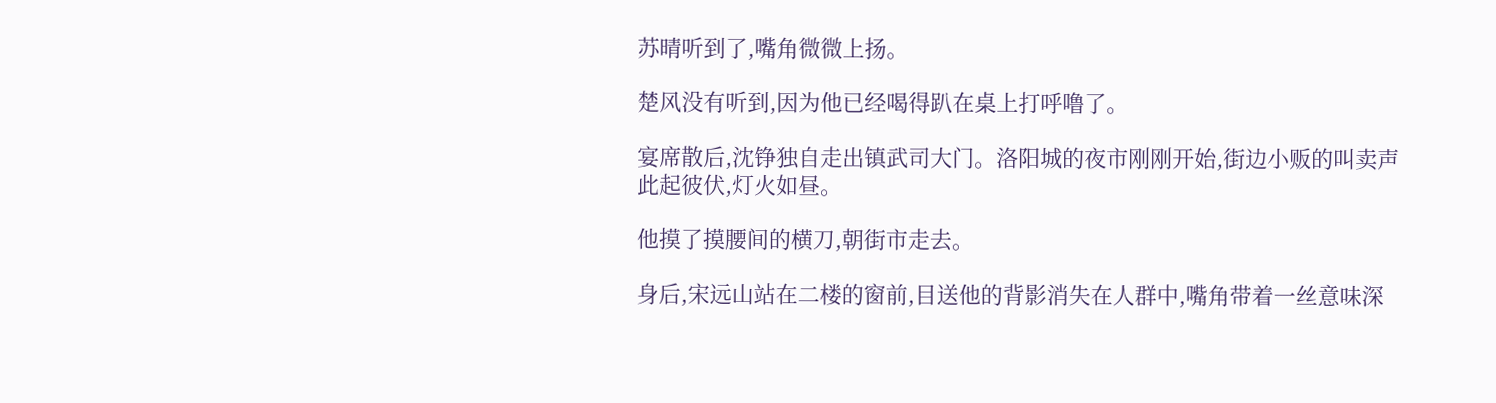苏晴听到了,嘴角微微上扬。

楚风没有听到,因为他已经喝得趴在桌上打呼噜了。

宴席散后,沈铮独自走出镇武司大门。洛阳城的夜市刚刚开始,街边小贩的叫卖声此起彼伏,灯火如昼。

他摸了摸腰间的横刀,朝街市走去。

身后,宋远山站在二楼的窗前,目送他的背影消失在人群中,嘴角带着一丝意味深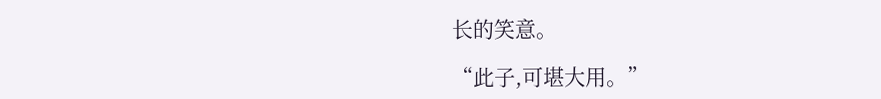长的笑意。

“此子,可堪大用。”